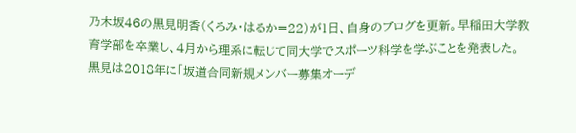乃木坂46の黒見明香(くろみ・はるか=22)が1日、自身のブログを更新。早稲田大学教育学部を卒業し、4月から理系に転じて同大学でスポーツ科学を学ぶことを発表した。
黒見は2018年に「坂道合同新規メンバー募集オーデ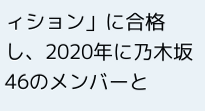ィション」に合格し、2020年に乃木坂46のメンバーと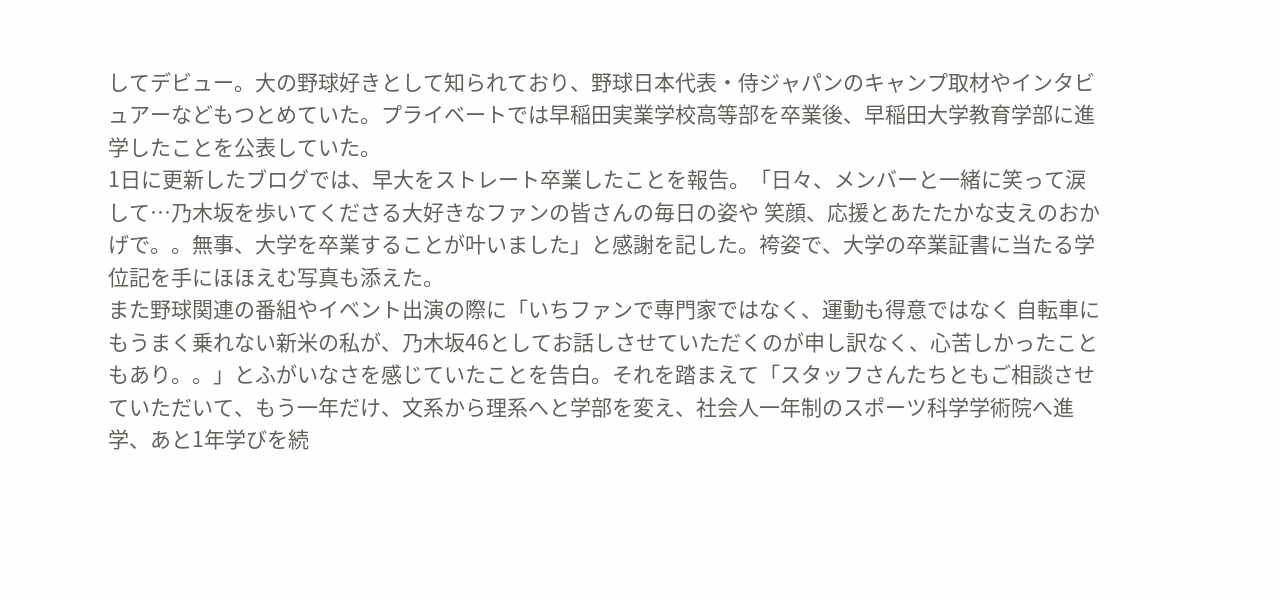してデビュー。大の野球好きとして知られており、野球日本代表・侍ジャパンのキャンプ取材やインタビュアーなどもつとめていた。プライベートでは早稲田実業学校高等部を卒業後、早稲田大学教育学部に進学したことを公表していた。
1日に更新したブログでは、早大をストレート卒業したことを報告。「日々、メンバーと一緒に笑って涙して…乃木坂を歩いてくださる大好きなファンの皆さんの毎日の姿や 笑顔、応援とあたたかな支えのおかげで。。無事、大学を卒業することが叶いました」と感謝を記した。袴姿で、大学の卒業証書に当たる学位記を手にほほえむ写真も添えた。
また野球関連の番組やイベント出演の際に「いちファンで専門家ではなく、運動も得意ではなく 自転車にもうまく乗れない新米の私が、乃木坂46としてお話しさせていただくのが申し訳なく、心苦しかったこともあり。。」とふがいなさを感じていたことを告白。それを踏まえて「スタッフさんたちともご相談させていただいて、もう一年だけ、文系から理系へと学部を変え、社会人一年制のスポーツ科学学術院へ進学、あと1年学びを続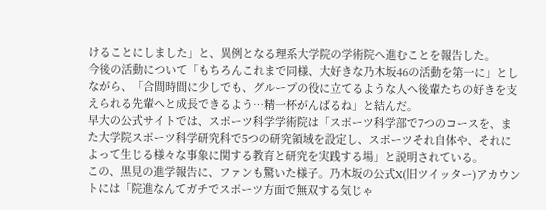けることにしました」と、異例となる理系大学院の学術院へ進むことを報告した。
今後の活動について「もちろんこれまで同様、大好きな乃木坂46の活動を第一に」としながら、「合間時間に少しでも、グループの役に立てるような人へ後輩たちの好きを支えられる先輩へと成長できるよう…精一杯がんばるね」と結んだ。
早大の公式サイトでは、スポーツ科学学術院は「スポーツ科学部で7つのコースを、また大学院スポーツ科学研究科で5つの研究領域を設定し、スポーツそれ自体や、それによって生じる様々な事象に関する教育と研究を実践する場」と説明されている。
この、黒見の進学報告に、ファンも驚いた様子。乃木坂の公式X(旧ツイッター)アカウントには「院進なんてガチでスポーツ方面で無双する気じゃ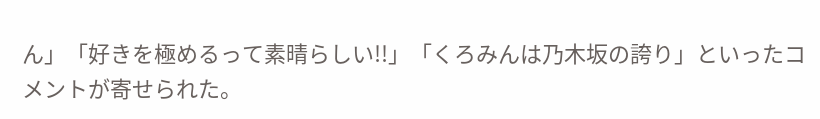ん」「好きを極めるって素晴らしい!!」「くろみんは乃木坂の誇り」といったコメントが寄せられた。